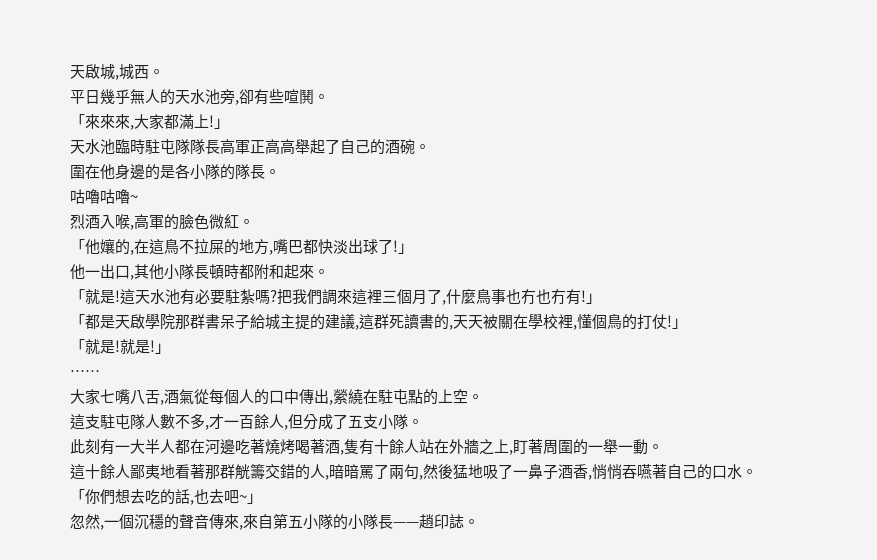天啟城,城西。
平日幾乎無人的天水池旁,卻有些喧鬨。
「來來來,大家都滿上!」
天水池臨時駐屯隊隊長高軍正高高舉起了自己的酒碗。
圍在他身邊的是各小隊的隊長。
咕嚕咕嚕~
烈酒入喉,高軍的臉色微紅。
「他孃的,在這鳥不拉屎的地方,嘴巴都快淡出球了!」
他一出口,其他小隊長頓時都附和起來。
「就是!這天水池有必要駐紮嗎?把我們調來這裡三個月了,什麼鳥事也冇也冇有!」
「都是天啟學院那群書呆子給城主提的建議,這群死讀書的,天天被關在學校裡,懂個鳥的打仗!」
「就是!就是!」
……
大家七嘴八舌,酒氣從每個人的口中傳出,縈繞在駐屯點的上空。
這支駐屯隊人數不多,才一百餘人,但分成了五支小隊。
此刻有一大半人都在河邊吃著燒烤喝著酒,隻有十餘人站在外牆之上,盯著周圍的一舉一動。
這十餘人鄙夷地看著那群觥籌交錯的人,暗暗罵了兩句,然後猛地吸了一鼻子酒香,悄悄吞嚥著自己的口水。
「你們想去吃的話,也去吧~」
忽然,一個沉穩的聲音傳來,來自第五小隊的小隊長——趙印誌。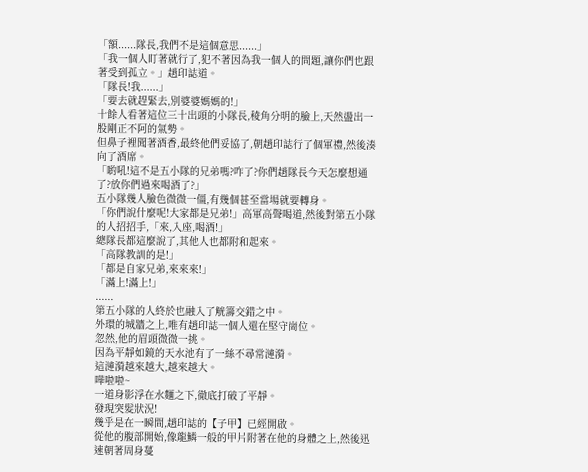「額......隊長,我們不是這個意思......」
「我一個人盯著就行了,犯不著因為我一個人的問題,讓你們也跟著受到孤立。」趙印誌道。
「隊長!我......」
「要去就趕緊去,別婆婆媽媽的!」
十餘人看著這位三十出頭的小隊長,稜角分明的臉上,天然盪出一股剛正不阿的氣勢。
但鼻子裡聞著酒香,最終他們妥協了,朝趙印誌行了個軍禮,然後湊向了酒席。
「喲吼!這不是五小隊的兄弟嗎?咋了?你們趙隊長今天怎麼想通了?放你們過來喝酒了?」
五小隊幾人臉色微微一僵,有幾個甚至當場就要轉身。
「你們說什麼呢!大家都是兄弟!」高軍高聲喝道,然後對第五小隊的人招招手,「來,入座,喝酒!」
總隊長都這麼說了,其他人也都附和起來。
「高隊教訓的是!」
「都是自家兄弟,來來來!」
「滿上!滿上!」
......
第五小隊的人終於也融入了觥籌交錯之中。
外環的城牆之上,唯有趙印誌一個人還在堅守崗位。
忽然,他的眉頭微微一挑。
因為平靜如鏡的天水池有了一絲不尋常漣漪。
這漣漪越來越大,越來越大。
嘩啦啦~
一道身影浮在水麵之下,徹底打破了平靜。
發現突髮狀況!
幾乎是在一瞬間,趙印誌的【子甲】已經開啟。
從他的腹部開始,像龍鱗一般的甲片附著在他的身體之上,然後迅速朝著周身蔓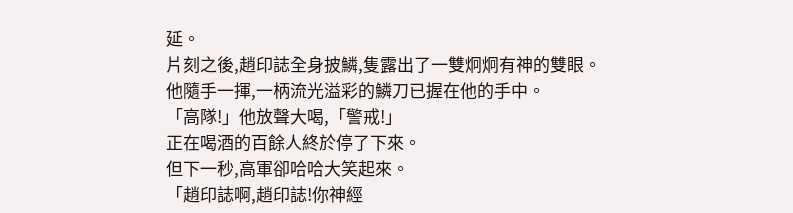延。
片刻之後,趙印誌全身披鱗,隻露出了一雙炯炯有神的雙眼。
他隨手一揮,一柄流光溢彩的鱗刀已握在他的手中。
「高隊!」他放聲大喝,「警戒!」
正在喝酒的百餘人終於停了下來。
但下一秒,高軍卻哈哈大笑起來。
「趙印誌啊,趙印誌!你神經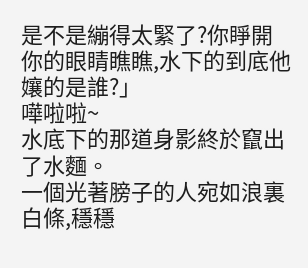是不是繃得太緊了?你睜開你的眼睛瞧瞧,水下的到底他孃的是誰?」
嘩啦啦~
水底下的那道身影終於竄出了水麵。
一個光著膀子的人宛如浪裏白條,穩穩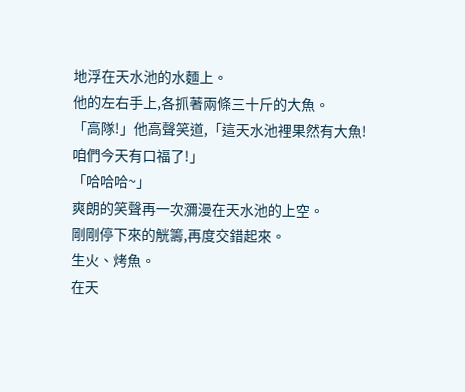地浮在天水池的水麵上。
他的左右手上,各抓著兩條三十斤的大魚。
「高隊!」他高聲笑道,「這天水池裡果然有大魚!咱們今天有口福了!」
「哈哈哈~」
爽朗的笑聲再一次瀰漫在天水池的上空。
剛剛停下來的觥籌,再度交錯起來。
生火、烤魚。
在天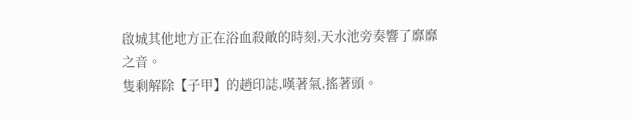啟城其他地方正在浴血殺敵的時刻,天水池旁奏響了靡靡之音。
隻剩解除【子甲】的趙印誌,嘆著氣,搖著頭。